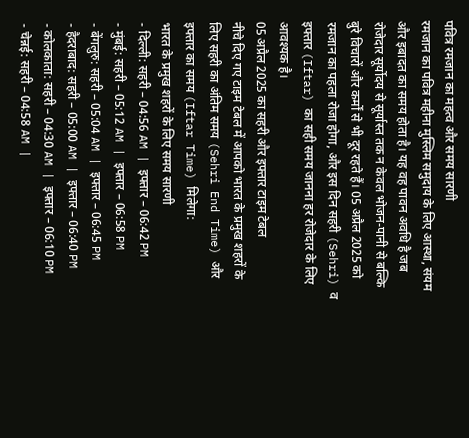पवित्र रमजान का महत्व और समय सारणी
रमजान का पवित्र महीना मुस्लिम समुदाय के लिए आस्था, संयम और इबादत का समय होता है। यह वह पावन अवधि है जब रोजेदार सूर्योदय से सूर्यास्त तक न केवल भोजन-पानी से बल्कि बुरे विचारों और कर्मों से भी दूर रहते हैं। 05 अप्रैल 2025 को रमजान का पहला रोजा होगा, और इस दिन सहरी (Sehri) व इफ्तार (Iftar) का सही समय जानना हर रोजेदार के लिए आवश्यक है।
05 अप्रैल 2025 का सहरी और इफ्तार टाइम टेबल
नीचे दिए गए टाइम टेबल में आपको भारत के प्रमुख शहरों के लिए सहरी का अंतिम समय (Sehri End Time) और इफ्तार का समय (Iftar Time) मिलेगा:
भारत के प्रमुख शहरों के लिए समय सारणी
- दिल्ली: सहरी – 04:56 AM | इफ्तार – 06:42 PM
- मुंबई: सहरी – 05:12 AM | इफ्तार – 06:58 PM
- बेंगलुरु: सहरी – 05:04 AM | इफ्तार – 06:45 PM
- हैदराबाद: सहरी – 05:00 AM | इफ्तार – 06:40 PM
- कोलकाता: सहरी – 04:30 AM | इफ्तार – 06:10 PM
- चेन्नई: सहरी – 04:58 AM |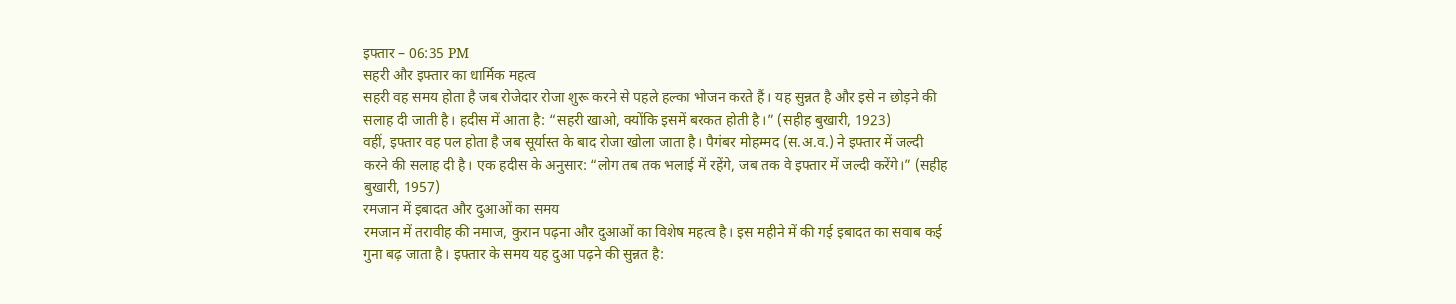इफ्तार – 06:35 PM
सहरी और इफ्तार का धार्मिक महत्व
सहरी वह समय होता है जब रोजेदार रोजा शुरू करने से पहले हल्का भोजन करते हैं। यह सुन्नत है और इसे न छोड़ने की सलाह दी जाती है। हदीस में आता है: “सहरी खाओ, क्योंकि इसमें बरकत होती है।” (सहीह बुखारी, 1923)
वहीं, इफ्तार वह पल होता है जब सूर्यास्त के बाद रोजा खोला जाता है। पैगंबर मोहम्मद (स.अ.व.) ने इफ्तार में जल्दी करने की सलाह दी है। एक हदीस के अनुसार: “लोग तब तक भलाई में रहेंगे, जब तक वे इफ्तार में जल्दी करेंगे।” (सहीह बुखारी, 1957)
रमजान में इबादत और दुआओं का समय
रमजान में तरावीह की नमाज, कुरान पढ़ना और दुआओं का विशेष महत्व है। इस महीने में की गई इबादत का सवाब कई गुना बढ़ जाता है। इफ्तार के समय यह दुआ पढ़ने की सुन्नत है: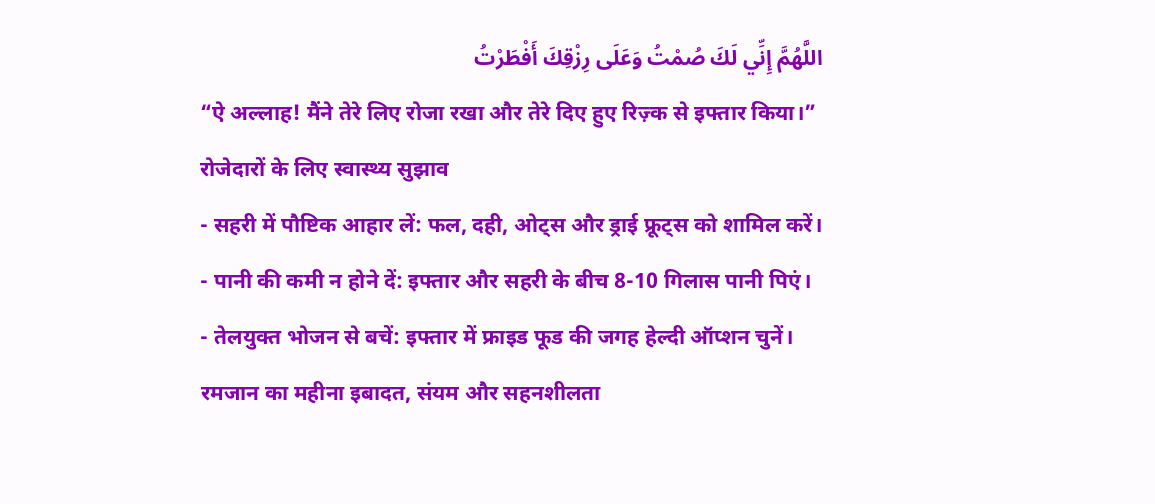اللَّهُمَّ إِنِّي لَكَ صُمْتُ وَعَلَى رِزْقِكَ أَفْطَرْتُ
“ऐ अल्लाह! मैंने तेरे लिए रोजा रखा और तेरे दिए हुए रिज़्क से इफ्तार किया।”
रोजेदारों के लिए स्वास्थ्य सुझाव
- सहरी में पौष्टिक आहार लें: फल, दही, ओट्स और ड्राई फ्रूट्स को शामिल करें।
- पानी की कमी न होने दें: इफ्तार और सहरी के बीच 8-10 गिलास पानी पिएं।
- तेलयुक्त भोजन से बचें: इफ्तार में फ्राइड फूड की जगह हेल्दी ऑप्शन चुनें।
रमजान का महीना इबादत, संयम और सहनशीलता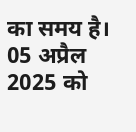का समय है। 05 अप्रैल 2025 को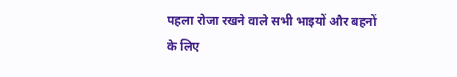पहला रोजा रखने वाले सभी भाइयों और बहनों के लिए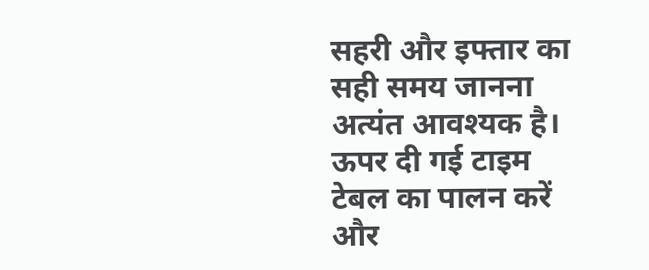सहरी और इफ्तार का सही समय जानना अत्यंत आवश्यक है। ऊपर दी गई टाइम टेबल का पालन करें और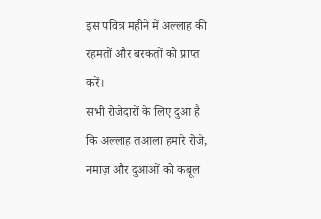इस पवित्र महीने में अल्लाह की रहमतों और बरकतों को प्राप्त करें।
सभी रोजेदारों के लिए दुआ है कि अल्लाह तआला हमारे रोजे, नमाज़ और दुआओं को कबूल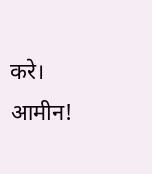करे। आमीन!